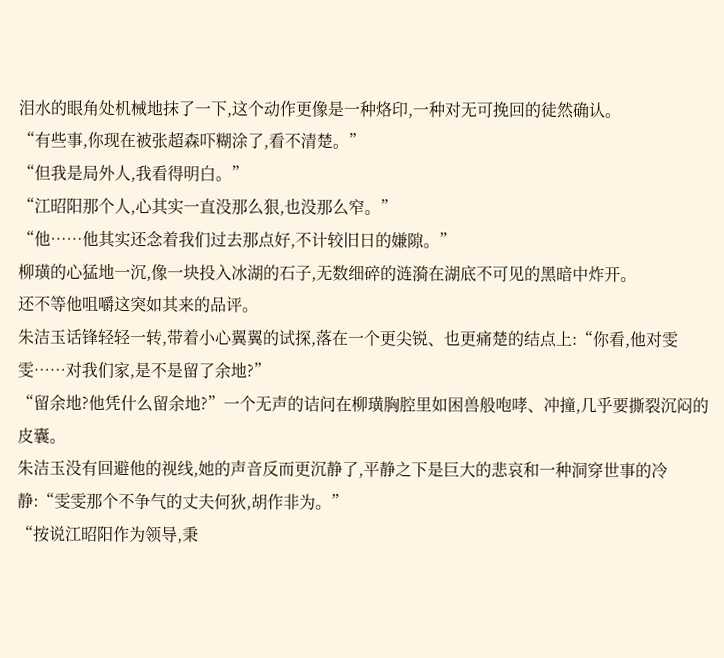泪水的眼角处机械地抹了一下,这个动作更像是一种烙印,一种对无可挽回的徒然确认。
“有些事,你现在被张超森吓糊涂了,看不清楚。”
“但我是局外人,我看得明白。”
“江昭阳那个人,心其实一直没那么狠,也没那么窄。”
“他……他其实还念着我们过去那点好,不计较旧日的嫌隙。”
柳璜的心猛地一沉,像一块投入冰湖的石子,无数细碎的涟漪在湖底不可见的黑暗中炸开。
还不等他咀嚼这突如其来的品评。
朱洁玉话锋轻轻一转,带着小心翼翼的试探,落在一个更尖锐、也更痛楚的结点上:“你看,他对雯雯……对我们家,是不是留了余地?”
“留余地?他凭什么留余地?”一个无声的诘问在柳璜胸腔里如困兽般咆哮、冲撞,几乎要撕裂沉闷的皮囊。
朱洁玉没有回避他的视线,她的声音反而更沉静了,平静之下是巨大的悲哀和一种洞穿世事的冷静:“雯雯那个不争气的丈夫何狄,胡作非为。”
“按说江昭阳作为领导,秉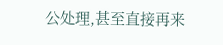公处理,甚至直接再来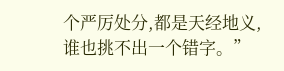个严厉处分,都是天经地义,谁也挑不出一个错字。”